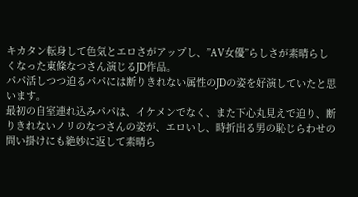キカタン転身して色気とエロさがアップし、”AV女優”らしさが素晴らしくなった東條なつさん演じるJD作品。
パパ活しつつ迫るパパには断りきれない属性のJDの姿を好演していたと思います。
最初の自室連れ込みパパは、イケメンでなく、また下心丸見えで迫り、断りきれないノリのなつさんの姿が、エロいし、時折出る男の恥じらわせの問い掛けにも絶妙に返して素晴ら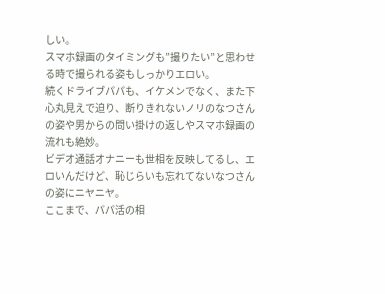しい。
スマホ録画のタイミングも”撮りたい”と思わせる時で撮られる姿もしっかりエロい。
続くドライブパパも、イケメンでなく、また下心丸見えで迫り、断りきれないノリのなつさんの姿や男からの問い掛けの返しやスマホ録画の流れも絶妙。
ビデオ通話オナニーも世相を反映してるし、エロいんだけど、恥じらいも忘れてないなつさんの姿にニヤニヤ。
ここまで、パパ活の相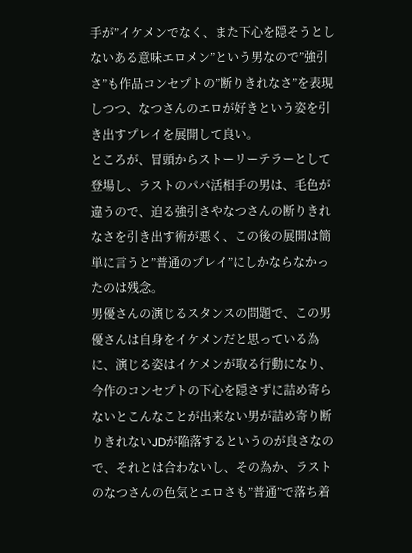手が”イケメンでなく、また下心を隠そうとしないある意味エロメン”という男なので”強引さ”も作品コンセプトの”断りきれなさ”を表現しつつ、なつさんのエロが好きという姿を引き出すプレイを展開して良い。
ところが、冒頭からストーリーテラーとして登場し、ラストのパパ活相手の男は、毛色が違うので、迫る強引さやなつさんの断りきれなさを引き出す術が悪く、この後の展開は簡単に言うと”普通のプレイ”にしかならなかったのは残念。
男優さんの演じるスタンスの問題で、この男優さんは自身をイケメンだと思っている為に、演じる姿はイケメンが取る行動になり、今作のコンセプトの下心を隠さずに詰め寄らないとこんなことが出来ない男が詰め寄り断りきれないJDが陥落するというのが良さなので、それとは合わないし、その為か、ラストのなつさんの色気とエロさも”普通”で落ち着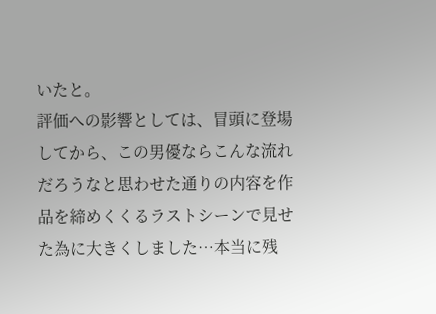いたと。
評価への影響としては、冒頭に登場してから、この男優ならこんな流れだろうなと思わせた通りの内容を作品を締めくくるラストシーンで見せた為に大きくしました…本当に残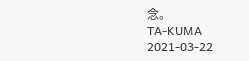念。
TA-KUMA
2021-03-22